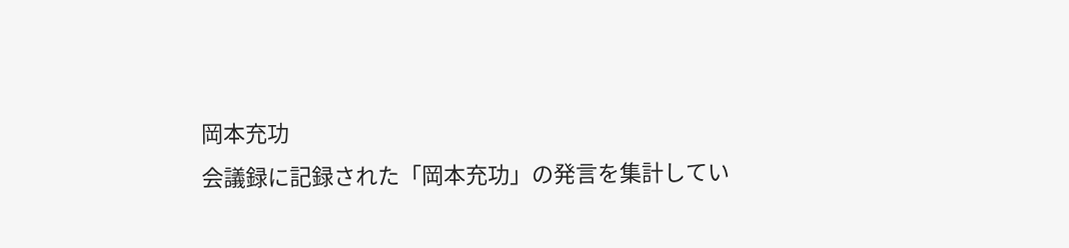岡本充功
会議録に記録された「岡本充功」の発言を集計してい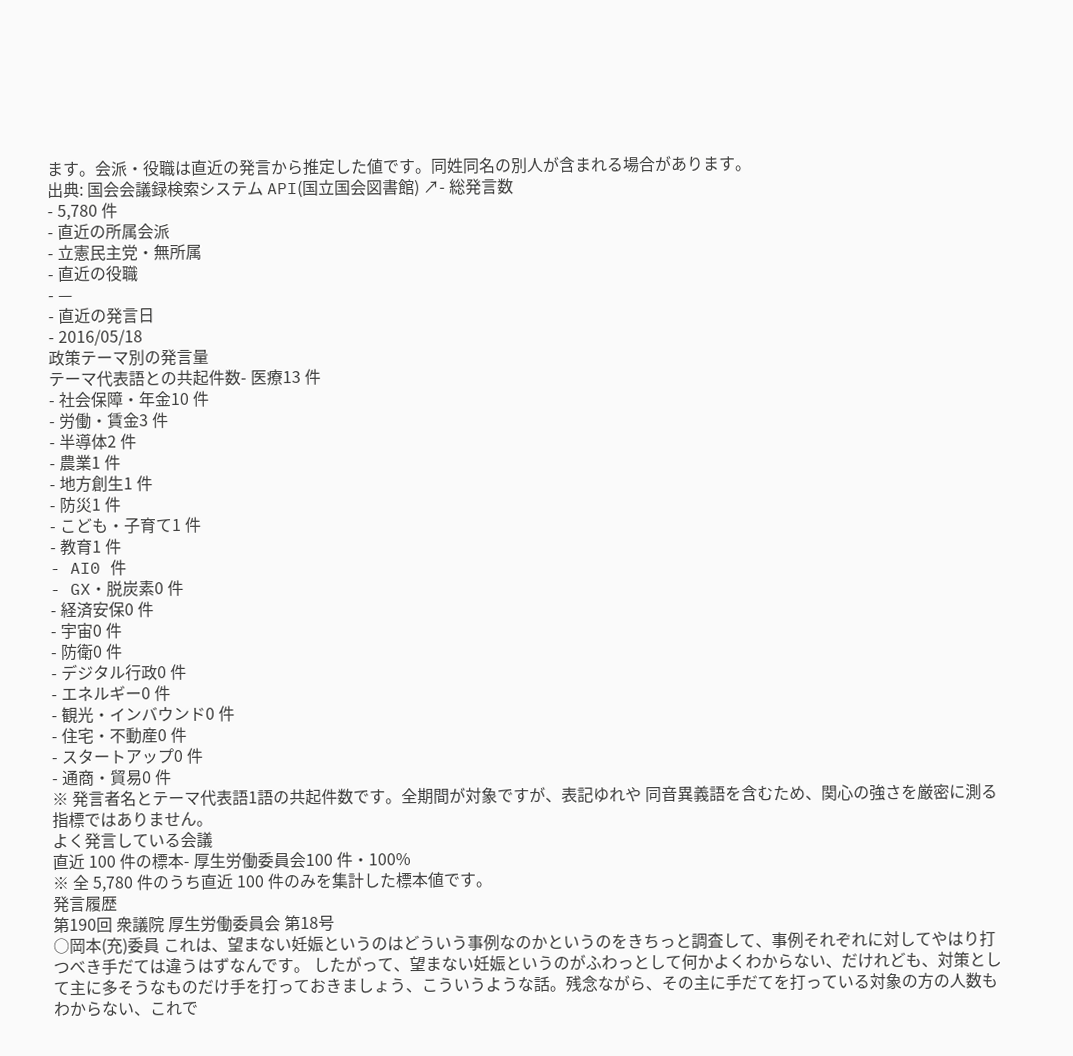ます。会派・役職は直近の発言から推定した値です。同姓同名の別人が含まれる場合があります。
出典: 国会会議録検索システム API(国立国会図書館) ↗- 総発言数
- 5,780 件
- 直近の所属会派
- 立憲民主党・無所属
- 直近の役職
- —
- 直近の発言日
- 2016/05/18
政策テーマ別の発言量
テーマ代表語との共起件数- 医療13 件
- 社会保障・年金10 件
- 労働・賃金3 件
- 半導体2 件
- 農業1 件
- 地方創生1 件
- 防災1 件
- こども・子育て1 件
- 教育1 件
- AI0 件
- GX・脱炭素0 件
- 経済安保0 件
- 宇宙0 件
- 防衛0 件
- デジタル行政0 件
- エネルギー0 件
- 観光・インバウンド0 件
- 住宅・不動産0 件
- スタートアップ0 件
- 通商・貿易0 件
※ 発言者名とテーマ代表語1語の共起件数です。全期間が対象ですが、表記ゆれや 同音異義語を含むため、関心の強さを厳密に測る指標ではありません。
よく発言している会議
直近 100 件の標本- 厚生労働委員会100 件・100%
※ 全 5,780 件のうち直近 100 件のみを集計した標本値です。
発言履歴
第190回 衆議院 厚生労働委員会 第18号
○岡本(充)委員 これは、望まない妊娠というのはどういう事例なのかというのをきちっと調査して、事例それぞれに対してやはり打つべき手だては違うはずなんです。 したがって、望まない妊娠というのがふわっとして何かよくわからない、だけれども、対策として主に多そうなものだけ手を打っておきましょう、こういうような話。残念ながら、その主に手だてを打っている対象の方の人数もわからない、これで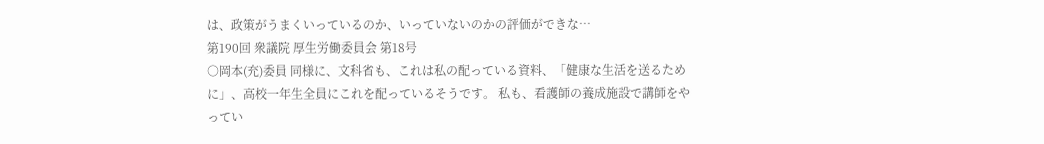は、政策がうまくいっているのか、いっていないのかの評価ができな…
第190回 衆議院 厚生労働委員会 第18号
○岡本(充)委員 同様に、文科省も、これは私の配っている資料、「健康な生活を送るために」、高校一年生全員にこれを配っているそうです。 私も、看護師の養成施設で講師をやってい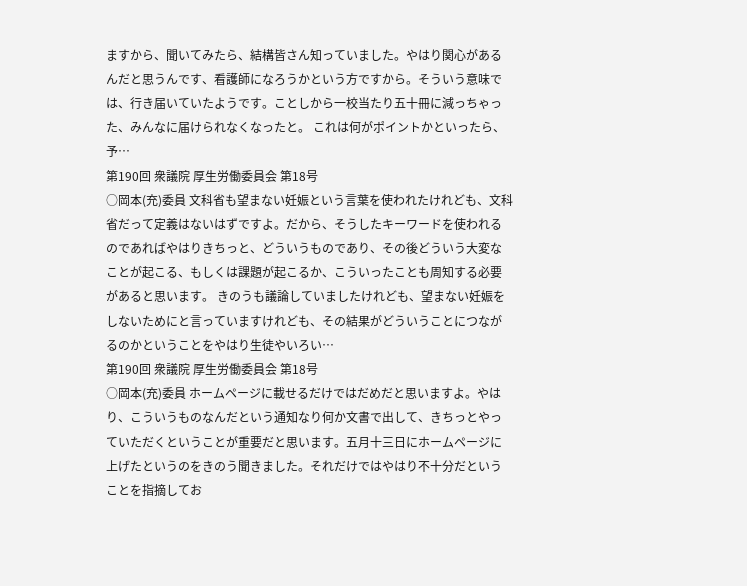ますから、聞いてみたら、結構皆さん知っていました。やはり関心があるんだと思うんです、看護師になろうかという方ですから。そういう意味では、行き届いていたようです。ことしから一校当たり五十冊に減っちゃった、みんなに届けられなくなったと。 これは何がポイントかといったら、予…
第190回 衆議院 厚生労働委員会 第18号
○岡本(充)委員 文科省も望まない妊娠という言葉を使われたけれども、文科省だって定義はないはずですよ。だから、そうしたキーワードを使われるのであればやはりきちっと、どういうものであり、その後どういう大変なことが起こる、もしくは課題が起こるか、こういったことも周知する必要があると思います。 きのうも議論していましたけれども、望まない妊娠をしないためにと言っていますけれども、その結果がどういうことにつながるのかということをやはり生徒やいろい…
第190回 衆議院 厚生労働委員会 第18号
○岡本(充)委員 ホームページに載せるだけではだめだと思いますよ。やはり、こういうものなんだという通知なり何か文書で出して、きちっとやっていただくということが重要だと思います。五月十三日にホームページに上げたというのをきのう聞きました。それだけではやはり不十分だということを指摘してお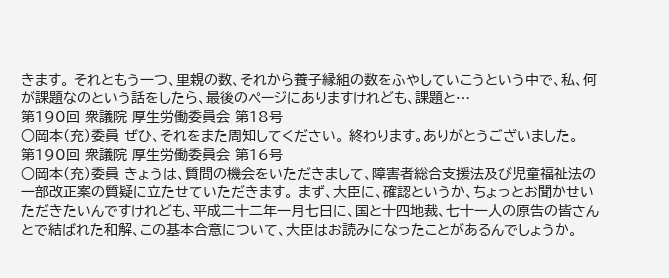きます。 それともう一つ、里親の数、それから養子縁組の数をふやしていこうという中で、私、何が課題なのという話をしたら、最後のページにありますけれども、課題と…
第190回 衆議院 厚生労働委員会 第18号
○岡本(充)委員 ぜひ、それをまた周知してください。 終わります。ありがとうございました。
第190回 衆議院 厚生労働委員会 第16号
○岡本(充)委員 きょうは、質問の機会をいただきまして、障害者総合支援法及び児童福祉法の一部改正案の質疑に立たせていただきます。 まず、大臣に、確認というか、ちょっとお聞かせいただきたいんですけれども、平成二十二年一月七日に、国と十四地裁、七十一人の原告の皆さんとで結ばれた和解、この基本合意について、大臣はお読みになったことがあるんでしょうか。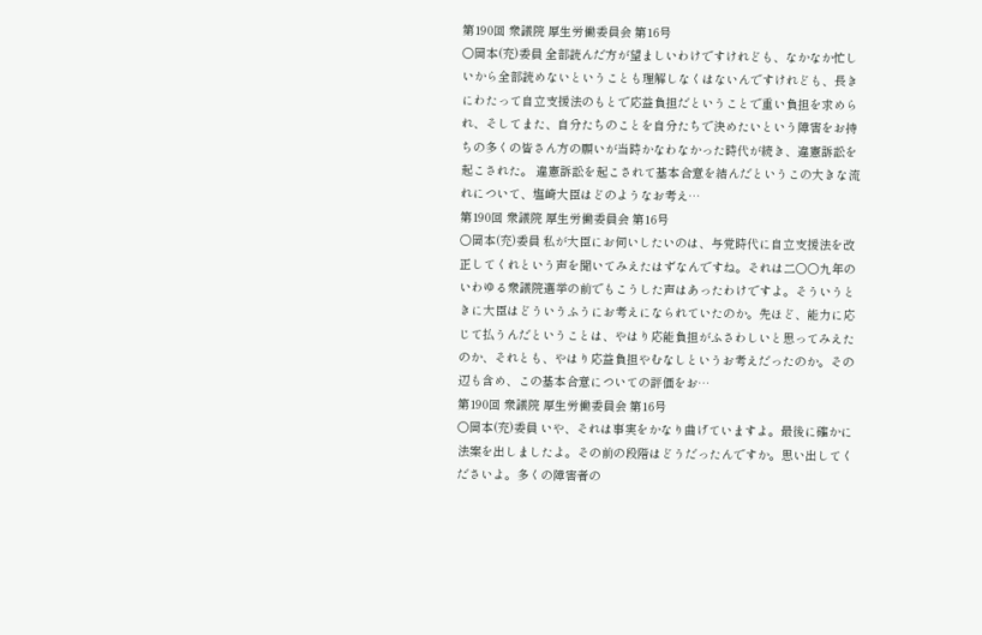第190回 衆議院 厚生労働委員会 第16号
○岡本(充)委員 全部読んだ方が望ましいわけですけれども、なかなか忙しいから全部読めないということも理解しなくはないんですけれども、長きにわたって自立支援法のもとで応益負担だということで重い負担を求められ、そしてまた、自分たちのことを自分たちで決めたいという障害をお持ちの多くの皆さん方の願いが当時かなわなかった時代が続き、違憲訴訟を起こされた。 違憲訴訟を起こされて基本合意を結んだというこの大きな流れについて、塩崎大臣はどのようなお考え…
第190回 衆議院 厚生労働委員会 第16号
○岡本(充)委員 私が大臣にお伺いしたいのは、与党時代に自立支援法を改正してくれという声を聞いてみえたはずなんですね。それは二〇〇九年のいわゆる衆議院選挙の前でもこうした声はあったわけですよ。そういうときに大臣はどういうふうにお考えになられていたのか。先ほど、能力に応じて払うんだということは、やはり応能負担がふさわしいと思ってみえたのか、それとも、やはり応益負担やむなしというお考えだったのか。その辺も含め、この基本合意についての評価をお…
第190回 衆議院 厚生労働委員会 第16号
○岡本(充)委員 いや、それは事実をかなり曲げていますよ。最後に確かに法案を出しましたよ。その前の段階はどうだったんですか。思い出してくださいよ。多くの障害者の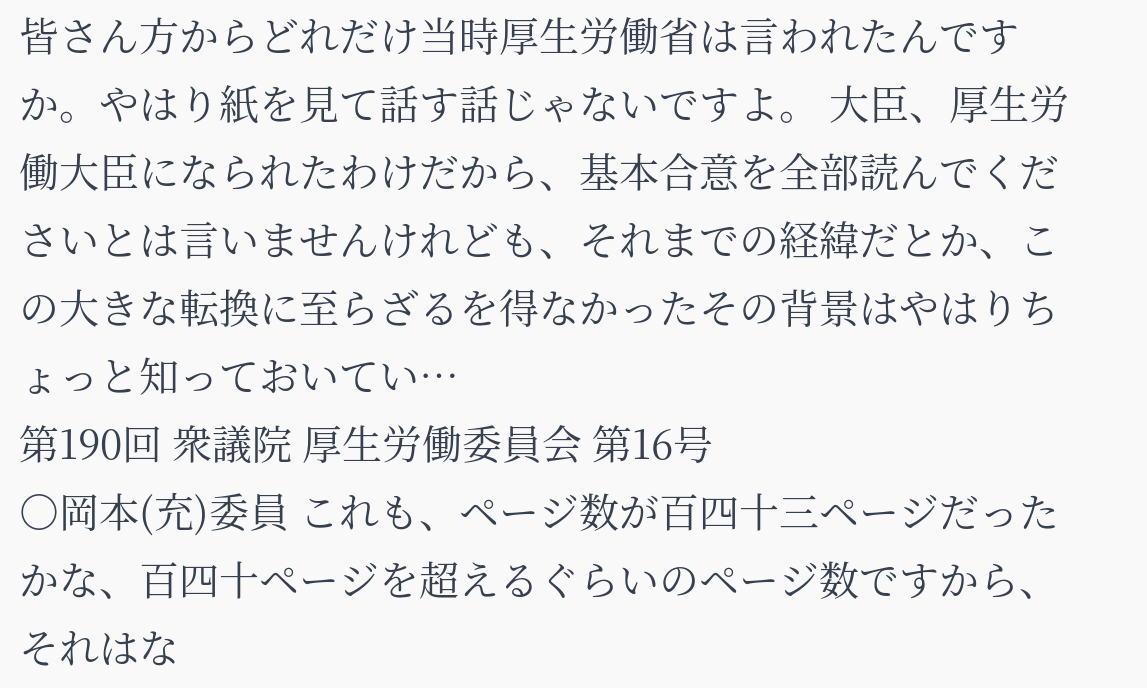皆さん方からどれだけ当時厚生労働省は言われたんですか。やはり紙を見て話す話じゃないですよ。 大臣、厚生労働大臣になられたわけだから、基本合意を全部読んでくださいとは言いませんけれども、それまでの経緯だとか、この大きな転換に至らざるを得なかったその背景はやはりちょっと知っておいてい…
第190回 衆議院 厚生労働委員会 第16号
○岡本(充)委員 これも、ページ数が百四十三ページだったかな、百四十ページを超えるぐらいのページ数ですから、それはな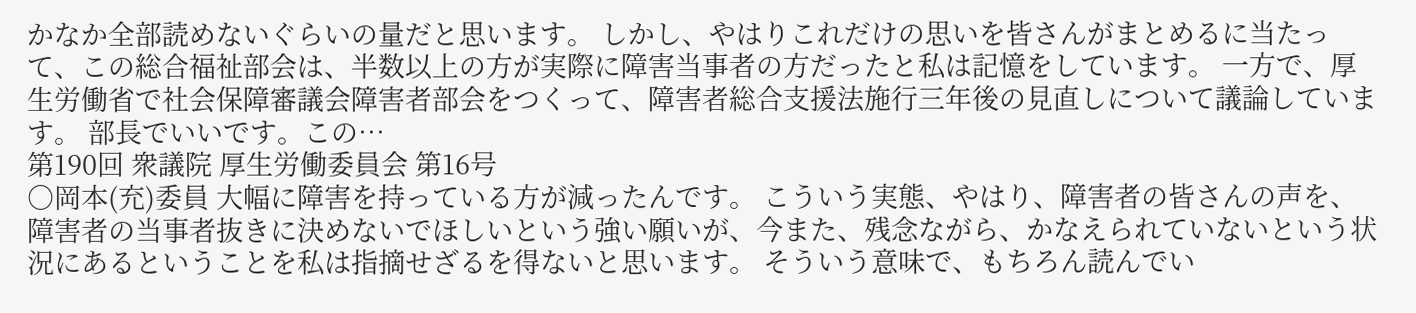かなか全部読めないぐらいの量だと思います。 しかし、やはりこれだけの思いを皆さんがまとめるに当たって、この総合福祉部会は、半数以上の方が実際に障害当事者の方だったと私は記憶をしています。 一方で、厚生労働省で社会保障審議会障害者部会をつくって、障害者総合支援法施行三年後の見直しについて議論しています。 部長でいいです。この…
第190回 衆議院 厚生労働委員会 第16号
○岡本(充)委員 大幅に障害を持っている方が減ったんです。 こういう実態、やはり、障害者の皆さんの声を、障害者の当事者抜きに決めないでほしいという強い願いが、今また、残念ながら、かなえられていないという状況にあるということを私は指摘せざるを得ないと思います。 そういう意味で、もちろん読んでい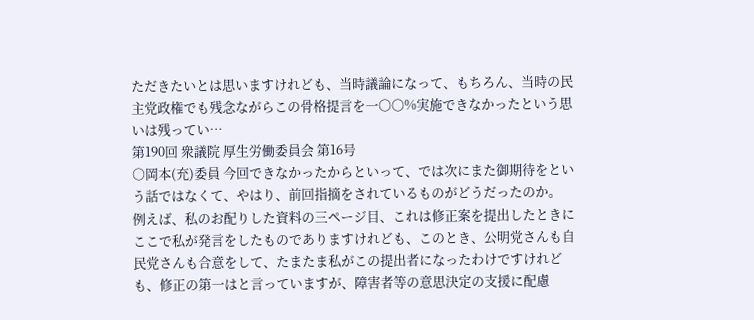ただきたいとは思いますけれども、当時議論になって、もちろん、当時の民主党政権でも残念ながらこの骨格提言を一〇〇%実施できなかったという思いは残ってい…
第190回 衆議院 厚生労働委員会 第16号
○岡本(充)委員 今回できなかったからといって、では次にまた御期待をという話ではなくて、やはり、前回指摘をされているものがどうだったのか。 例えば、私のお配りした資料の三ページ目、これは修正案を提出したときにここで私が発言をしたものでありますけれども、このとき、公明党さんも自民党さんも合意をして、たまたま私がこの提出者になったわけですけれども、修正の第一はと言っていますが、障害者等の意思決定の支援に配慮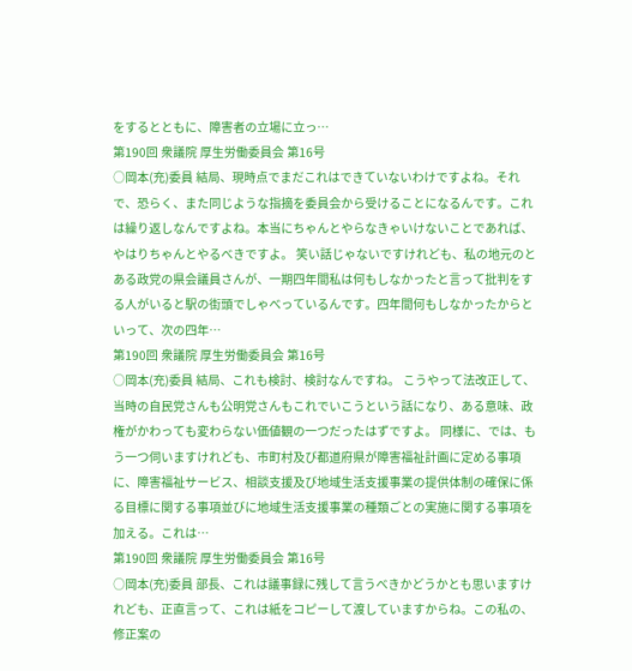をするとともに、障害者の立場に立っ…
第190回 衆議院 厚生労働委員会 第16号
○岡本(充)委員 結局、現時点でまだこれはできていないわけですよね。それで、恐らく、また同じような指摘を委員会から受けることになるんです。これは繰り返しなんですよね。本当にちゃんとやらなきゃいけないことであれば、やはりちゃんとやるべきですよ。 笑い話じゃないですけれども、私の地元のとある政党の県会議員さんが、一期四年間私は何もしなかったと言って批判をする人がいると駅の街頭でしゃべっているんです。四年間何もしなかったからといって、次の四年…
第190回 衆議院 厚生労働委員会 第16号
○岡本(充)委員 結局、これも検討、検討なんですね。 こうやって法改正して、当時の自民党さんも公明党さんもこれでいこうという話になり、ある意味、政権がかわっても変わらない価値観の一つだったはずですよ。 同様に、では、もう一つ伺いますけれども、市町村及び都道府県が障害福祉計画に定める事項に、障害福祉サービス、相談支援及び地域生活支援事業の提供体制の確保に係る目標に関する事項並びに地域生活支援事業の種類ごとの実施に関する事項を加える。これは…
第190回 衆議院 厚生労働委員会 第16号
○岡本(充)委員 部長、これは議事録に残して言うべきかどうかとも思いますけれども、正直言って、これは紙をコピーして渡していますからね。この私の、修正案の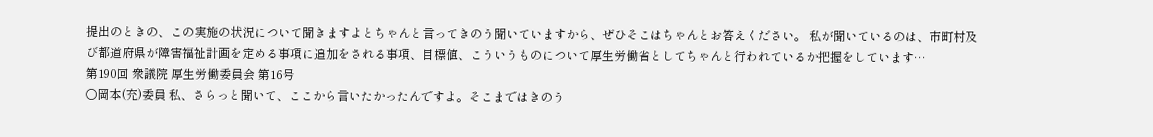提出のときの、この実施の状況について聞きますよとちゃんと言ってきのう聞いていますから、ぜひそこはちゃんとお答えください。 私が聞いているのは、市町村及び都道府県が障害福祉計画を定める事項に追加をされる事項、目標値、こういうものについて厚生労働省としてちゃんと行われているか把握をしています…
第190回 衆議院 厚生労働委員会 第16号
○岡本(充)委員 私、さらっと聞いて、ここから言いたかったんですよ。そこまではきのう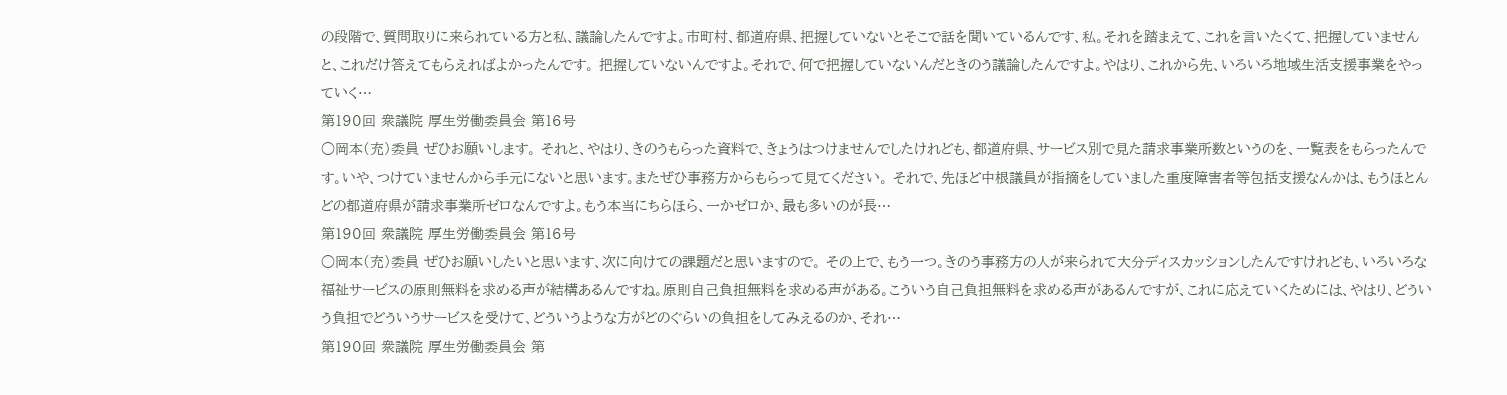の段階で、質問取りに来られている方と私、議論したんですよ。市町村、都道府県、把握していないとそこで話を聞いているんです、私。それを踏まえて、これを言いたくて、把握していませんと、これだけ答えてもらえればよかったんです。 把握していないんですよ。それで、何で把握していないんだときのう議論したんですよ。やはり、これから先、いろいろ地域生活支援事業をやっていく…
第190回 衆議院 厚生労働委員会 第16号
○岡本(充)委員 ぜひお願いします。 それと、やはり、きのうもらった資料で、きょうはつけませんでしたけれども、都道府県、サービス別で見た請求事業所数というのを、一覧表をもらったんです。いや、つけていませんから手元にないと思います。またぜひ事務方からもらって見てください。 それで、先ほど中根議員が指摘をしていました重度障害者等包括支援なんかは、もうほとんどの都道府県が請求事業所ゼロなんですよ。もう本当にちらほら、一かゼロか、最も多いのが長…
第190回 衆議院 厚生労働委員会 第16号
○岡本(充)委員 ぜひお願いしたいと思います、次に向けての課題だと思いますので。 その上で、もう一つ。きのう事務方の人が来られて大分ディスカッションしたんですけれども、いろいろな福祉サービスの原則無料を求める声が結構あるんですね。原則自己負担無料を求める声がある。こういう自己負担無料を求める声があるんですが、これに応えていくためには、やはり、どういう負担でどういうサービスを受けて、どういうような方がどのぐらいの負担をしてみえるのか、それ…
第190回 衆議院 厚生労働委員会 第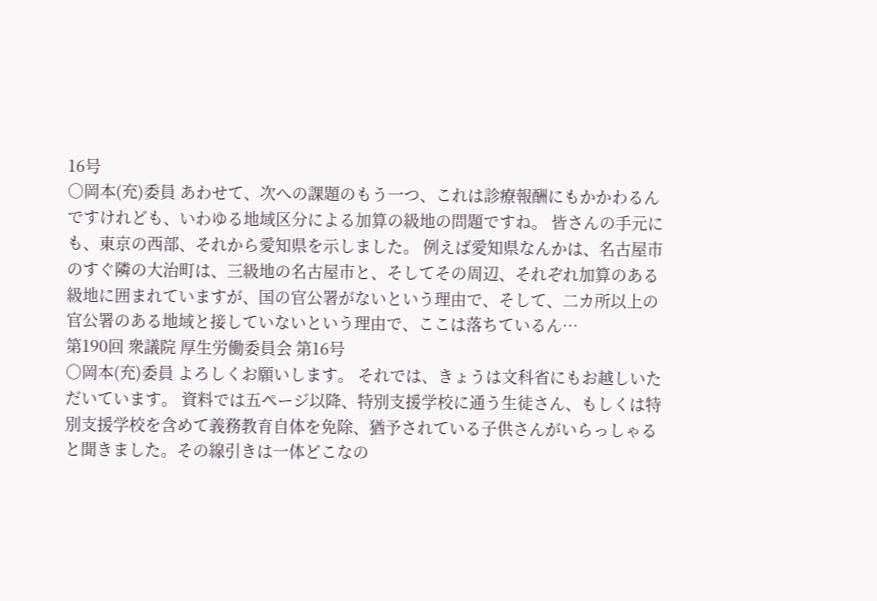16号
○岡本(充)委員 あわせて、次への課題のもう一つ、これは診療報酬にもかかわるんですけれども、いわゆる地域区分による加算の級地の問題ですね。 皆さんの手元にも、東京の西部、それから愛知県を示しました。 例えば愛知県なんかは、名古屋市のすぐ隣の大治町は、三級地の名古屋市と、そしてその周辺、それぞれ加算のある級地に囲まれていますが、国の官公署がないという理由で、そして、二カ所以上の官公署のある地域と接していないという理由で、ここは落ちているん…
第190回 衆議院 厚生労働委員会 第16号
○岡本(充)委員 よろしくお願いします。 それでは、きょうは文科省にもお越しいただいています。 資料では五ページ以降、特別支援学校に通う生徒さん、もしくは特別支援学校を含めて義務教育自体を免除、猶予されている子供さんがいらっしゃると聞きました。その線引きは一体どこなの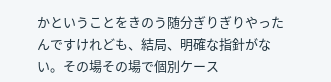かということをきのう随分ぎりぎりやったんですけれども、結局、明確な指針がない。その場その場で個別ケース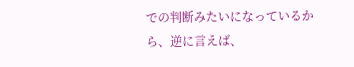での判断みたいになっているから、逆に言えば、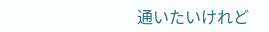通いたいけれど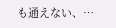も通えない、…